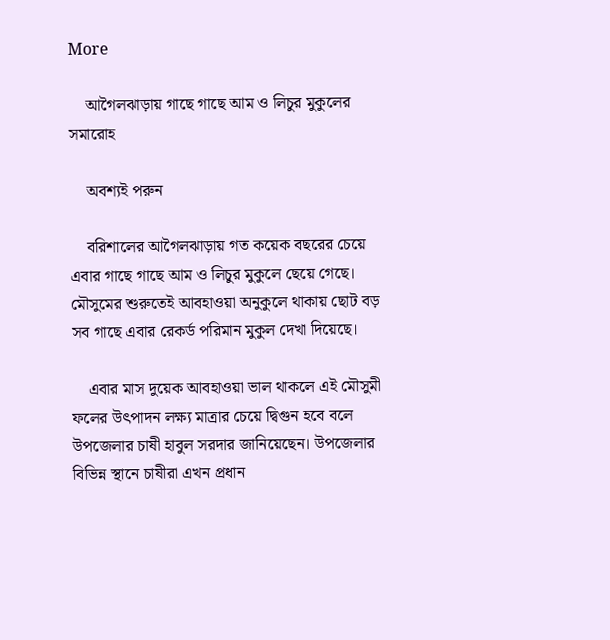More

    আগৈলঝাড়ায় গাছে গাছে আম ও লিচুর মুকুলের সমারোহ

    অবশ্যই পরুন

    বরিশালের আগৈলঝাড়ায় গত কয়েক বছরের চেয়ে এবার গাছে গাছে আম ও লিচুর মুকুলে ছেয়ে গেছে। মৌসুমের শুরুতেই আবহাওয়া অনুকুলে থাকায় ছোট বড় সব গাছে এবার রেকর্ড পরিমান মুকুল দেখা দিয়েছে।

    এবার মাস দুয়েক আবহাওয়া ভাল থাকলে এই মৌসুমী ফলের উৎপাদন লক্ষ্য মাত্রার চেয়ে দ্বিগুন হবে বলে উপজেলার চাষী হাবুল সরদার জানিয়েছেন। উপজেলার বিভিন্ন স্থানে চাষীরা এখন প্রধান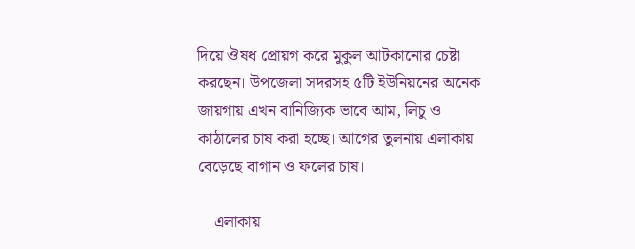দিয়ে ঔষধ প্রোয়গ করে মুকুল আটকানোর চেষ্টা করছেন। উপজেলা সদরসহ ৫টি ইউনিয়নের অনেক জায়গায় এখন বানিজ্যিক ভাবে আম, লিচু ও কাঠালের চাষ করা হচ্ছে। আগের তুলনায় এলাকায় বেড়েছে বাগান ও ফলের চাষ।

    এলাকায়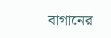বাগানের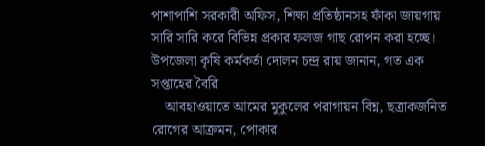পাশাপাশি সরকারী অফিস, শিক্ষা প্রতিষ্ঠানসহ ফাঁকা জায়গায় সারি সারি করে বিভিন্ন প্রকার ফলজ গাছ রোপন করা হচ্ছে। উপজেলা কৃষি কর্মকর্তা দোলন চন্দ্র রায় জানান, গত এক সপ্তাহের বৈরি
    আবহাওয়াতে আমের মুকুলের পরাগায়ন বিঘ্ন, ছত্রাকজনিত রোগের আক্রমন, পোকার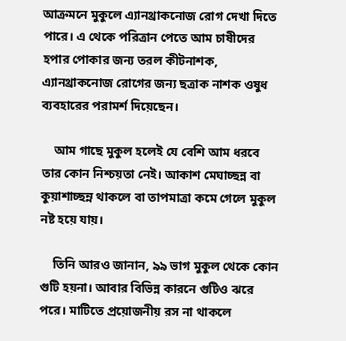আক্রমনে মুকুলে এ্যানথ্রাকনোজ রোগ দেখা দিতে পারে। এ থেকে পরিত্রান পেতে আম চাষীদের হপার পোকার জন্য তরল কীটনাশক, এ্যানথ্রাকনোজ রোগের জন্য ছত্রাক নাশক ওষুধ ব্যবহারের পরামর্শ দিয়েছেন।

    আম গাছে মুকুল হলেই যে বেশি আম ধরবে তার কোন নিশ্চয়তা নেই। আকাশ মেঘাচ্ছন্ন বা কুয়াশাচ্ছন্ন থাকলে বা তাপমাত্রা কমে গেলে মুকুল নষ্ট হয়ে যায়।

    তিনি আরও জানান, ৯৯ ভাগ মুকুল থেকে কোন গুটি হয়না। আবার বিভিন্ন কারনে গুটিও ঝরে পরে। মাটিতে প্রয়োজনীয় রস না থাকলে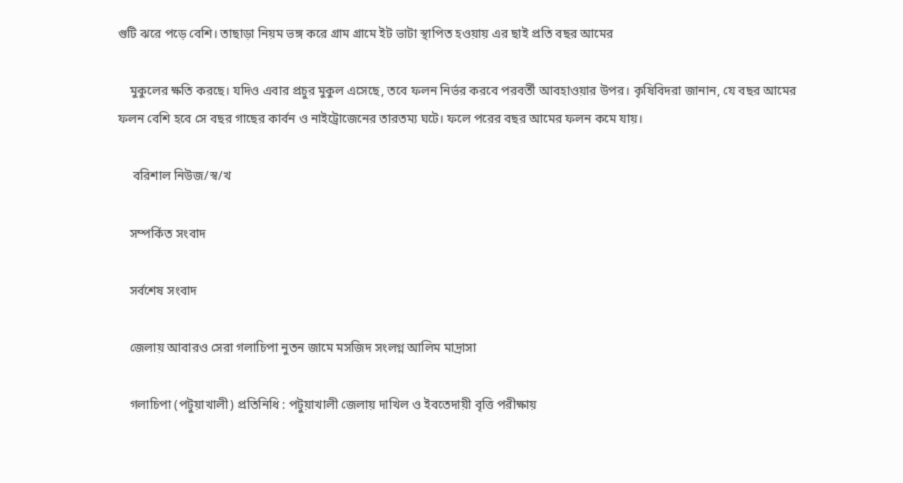গুটি ঝরে পড়ে বেশি। তাছাড়া নিয়ম ভঙ্গ করে গ্রাম গ্রামে ইট ভাটা স্থাপিত হওয়ায় এর ছাই প্রতি বছর আমের

    মুকুলের ক্ষতি করছে। যদিও এবার প্রচুর মুকুল এসেছে, তবে ফলন নির্ভর করবে পরবর্তী আবহাওয়ার উপর। কৃষিবিদরা জানান, যে বছর আমের ফলন বেশি হবে সে বছর গাছের কার্বন ও নাইট্রোজেনের তারতম্য ঘটে। ফলে পরের বছর আমের ফলন কমে যায়।

     বরিশাল নিউজ/স্ব/খ

    সম্পর্কিত সংবাদ

    সর্বশেষ সংবাদ

    জেলায় আবারও সেরা গলাচিপা নুতন জামে মসজিদ সংলগ্ন আলিম মাদ্রাসা

    গলাচিপা (পটুয়াখালী) প্রতিনিধি : পটুয়াখালী জেলায় দাখিল ও ইবতেদায়ী বৃত্তি পরীক্ষায়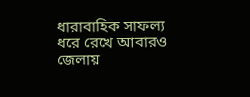ধারাবাহিক সাফল্য ধরে রেখে আবারও জেলায়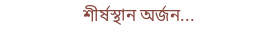শীর্ষস্থান অর্জন...